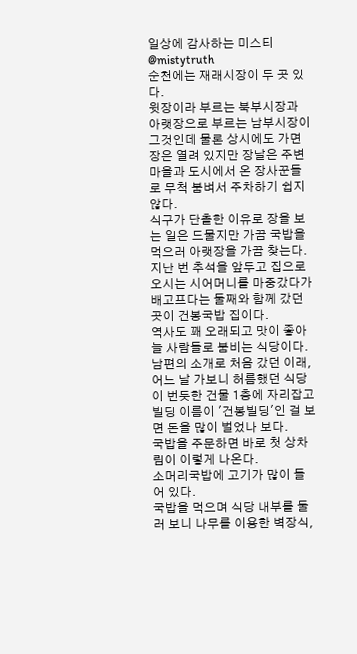일상에 감사하는 미스티 @mistytruth
순천에는 재래시장이 두 곳 있다.
윗장이라 부르는 북부시장과 아랫장으로 부르는 남부시장이 그것인데 물론 상시에도 가면 장은 열려 있지만 장날은 주변 마을과 도시에서 온 장사꾼들로 무척 붐벼서 주차하기 쉽지 않다.
식구가 단촐한 이유로 장을 보는 일은 드물지만 가끔 국밥을 먹으러 아랫장을 가끔 찾는다.
지난 번 추석을 앞두고 집으로 오시는 시어머니를 마중갔다가 배고프다는 둘째와 함께 갔던 곳이 건봉국밥 집이다.
역사도 꽤 오래되고 맛이 좋아 늘 사람들로 붐비는 식당이다.
남편의 소개로 처음 갔던 이래, 어느 날 가보니 허름했던 식당이 번듯한 건물 1층에 자리잡고 빌딩 이름이 '건봉빌딩'인 걸 보면 돈을 많이 벌었나 보다.
국밥을 주문하면 바로 첫 상차림이 이렇게 나온다.
소머리국밥에 고기가 많이 들어 있다.
국밥을 먹으며 식당 내부를 둘러 보니 나무를 이용한 벽장식,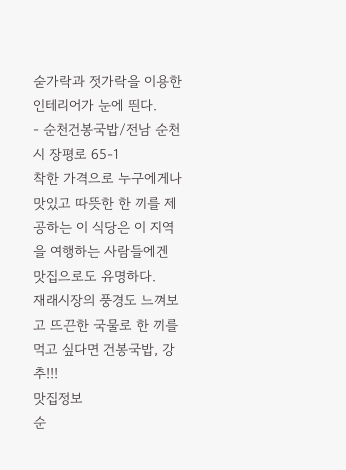숟가락과 젓가락을 이용한 인테리어가 눈에 띈다.
- 순천건봉국밥/전남 순천시 장평로 65-1
착한 가격으로 누구에게나 맛있고 따뜻한 한 끼를 제공하는 이 식당은 이 지역을 여행하는 사람들에겐 맛집으로도 유명하다.
재래시장의 풍경도 느껴보고 뜨끈한 국물로 한 끼를 먹고 싶다면 건봉국밥, 강추!!!
맛집정보
순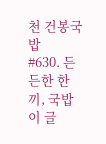천 건봉국밥
#630. 든든한 한 끼, 국밥
이 글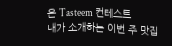은 Tasteem 컨테스트
내가 소개하는 이번 주 맛집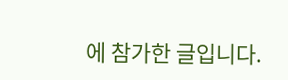에 참가한 글입니다.